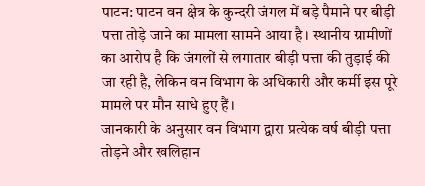पाटन: पाटन वन क्षेत्र के कुन्दरी जंगल में बड़े पैमाने पर बीड़ी पत्ता तोड़े जाने का मामला सामने आया है। स्थानीय ग्रामीणों का आरोप है कि जंगलों से लगातार बीड़ी पत्ता की तुड़ाई की जा रही है, लेकिन वन विभाग के अधिकारी और कर्मी इस पूरे मामले पर मौन साधे हुए हैं।
जानकारी के अनुसार वन विभाग द्वारा प्रत्येक वर्ष बीड़ी पत्ता तोड़ने और खलिहान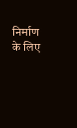निर्माण के लिए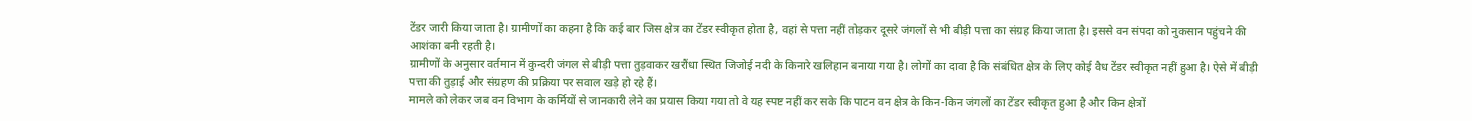टेंडर जारी किया जाता है। ग्रामीणों का कहना है कि कई बार जिस क्षेत्र का टेंडर स्वीकृत होता है, वहां से पत्ता नहीं तोड़कर दूसरे जंगलों से भी बीड़ी पत्ता का संग्रह किया जाता है। इससे वन संपदा को नुकसान पहुंचने की आशंका बनी रहती है।
ग्रामीणों के अनुसार वर्तमान में कुन्दरी जंगल से बीड़ी पत्ता तुड़वाकर खरौंधा स्थित जिजोई नदी के किनारे खलिहान बनाया गया है। लोगों का दावा है कि संबंधित क्षेत्र के लिए कोई वैध टेंडर स्वीकृत नहीं हुआ है। ऐसे में बीड़ी पत्ता की तुड़ाई और संग्रहण की प्रक्रिया पर सवाल खड़े हो रहे हैं।
मामले को लेकर जब वन विभाग के कर्मियों से जानकारी लेने का प्रयास किया गया तो वे यह स्पष्ट नहीं कर सके कि पाटन वन क्षेत्र के किन-किन जंगलों का टेंडर स्वीकृत हुआ है और किन क्षेत्रों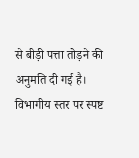से बीड़ी पत्ता तोड़ने की अनुमति दी गई है। विभागीय स्तर पर स्पष्ट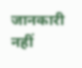जानकारी नहीं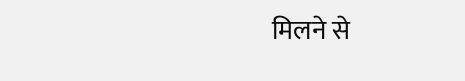मिलने से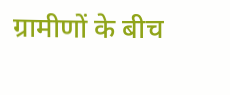ग्रामीणों के बीच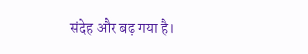संदेह और बढ़ गया है।